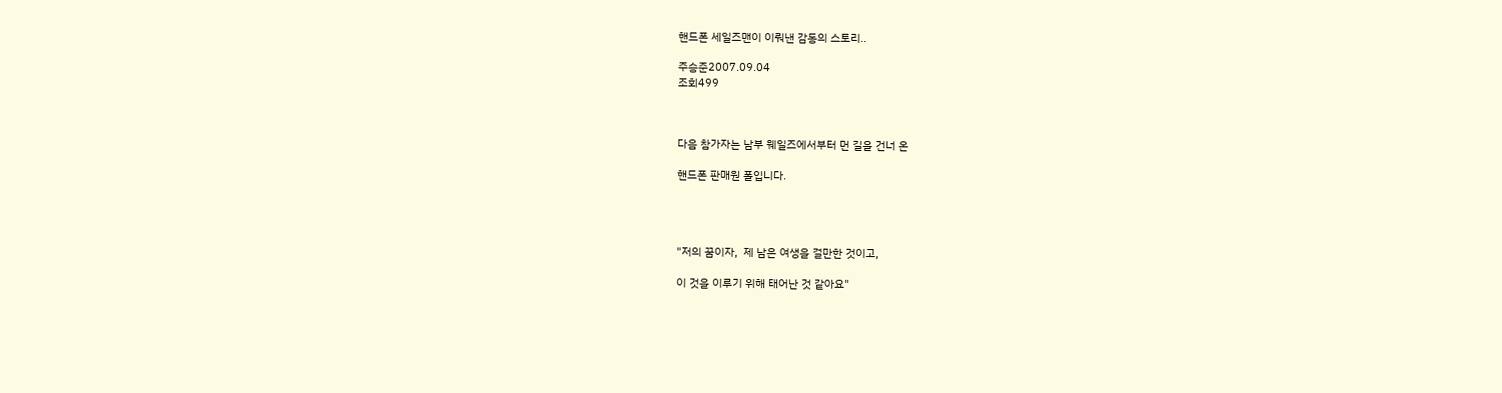핸드폰 세일즈맨이 이뤄낸 감동의 스토리..

주승준2007.09.04
조회499



다음 참가자는 남부 웨일즈에서부터 먼 길을 건너 온

핸드폰 판매원 폴입니다.




"저의 꿈이자,  제 남은 여생을 걸만한 것이고,

이 것을 이루기 위해 태어난 것 같아요"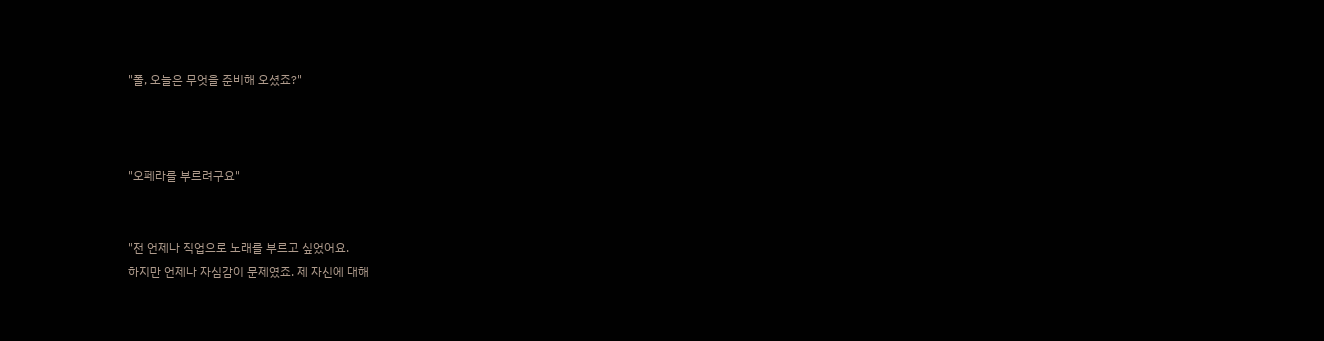"폴, 오늘은 무엇을 준비해 오셨죠?"



"오페라를 부르려구요"


"전 언제나 직업으로 노래를 부르고 싶었어요.
하지만 언제나 자심감이 문제였죠. 제 자신에 대해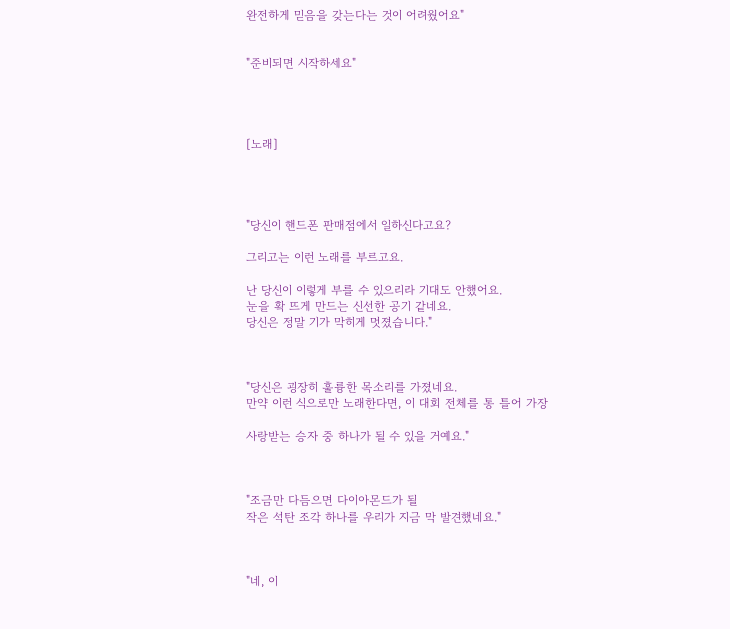완전하게 믿음을 갖는다는 것이 어려웠어요"


"준비되면 시작하세요"




[노래]




"당신이 핸드폰 판매점에서 일하신다고요?

그리고는 이런 노래를 부르고요.

난 당신이 이렇게 부를 수 있으리라 기대도 안했어요.
눈을 확 뜨게 만드는 신선한 공기 같네요.
당신은 정말 기가 막히게 멋졌습니다."



"당신은 굉장히 훌륭한 목소리를 가졌네요.
만약 이런 식으로만 노래한다면, 이 대회 전체를 통 틀어 가장

사랑받는 승자 중 하나가 될 수 있을 거예요."



"조금만 다듬으면 다이아몬드가 될
작은 석탄 조각 하나를 우리가 지금 막 발견했네요."



"네, 이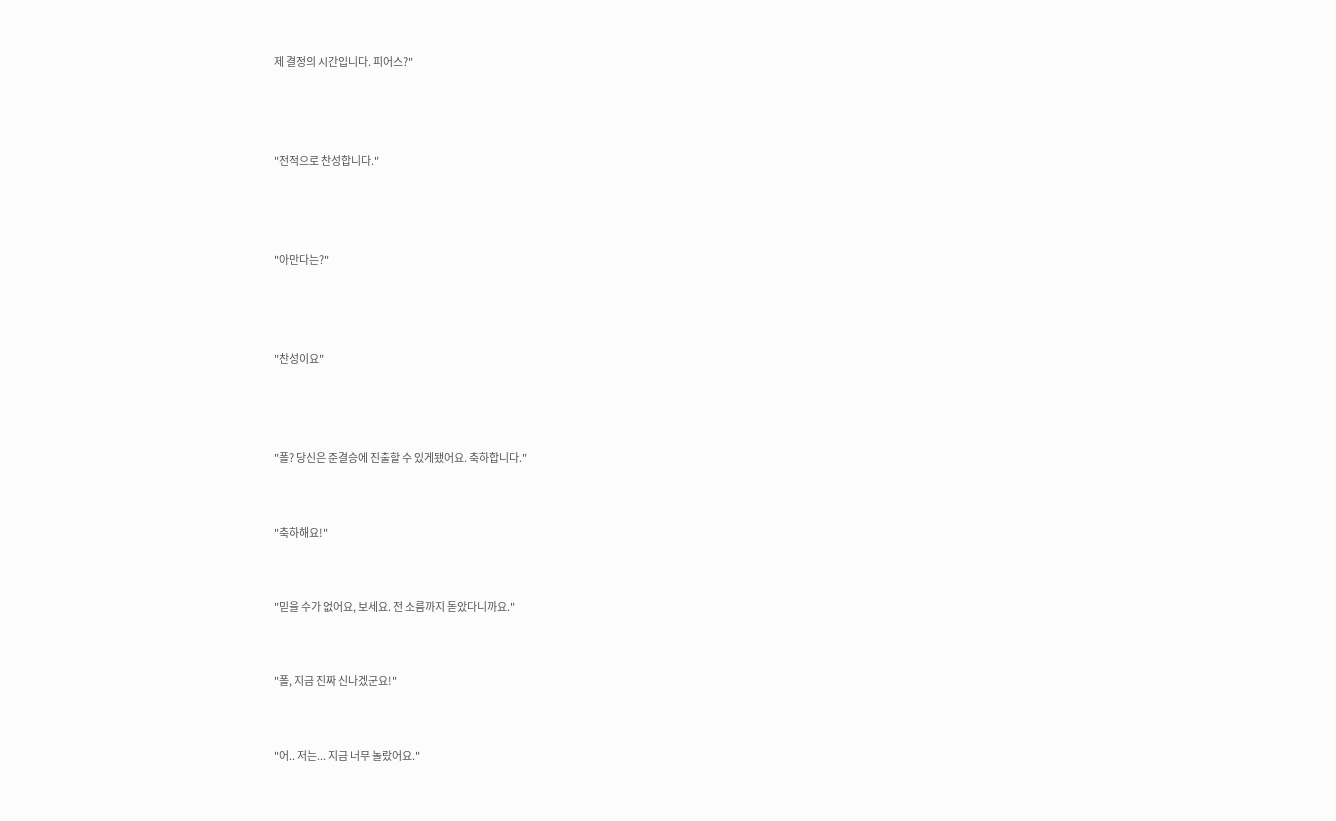제 결정의 시간입니다. 피어스?"



"전적으로 찬성합니다."



"아만다는?"



"찬성이요"



"폴? 당신은 준결승에 진출할 수 있게됐어요. 축하합니다."


"축하해요!"


"믿을 수가 없어요, 보세요. 전 소름까지 돋았다니까요."


"폴, 지금 진짜 신나겠군요!"


"어.. 저는... 지금 너무 놀랐어요."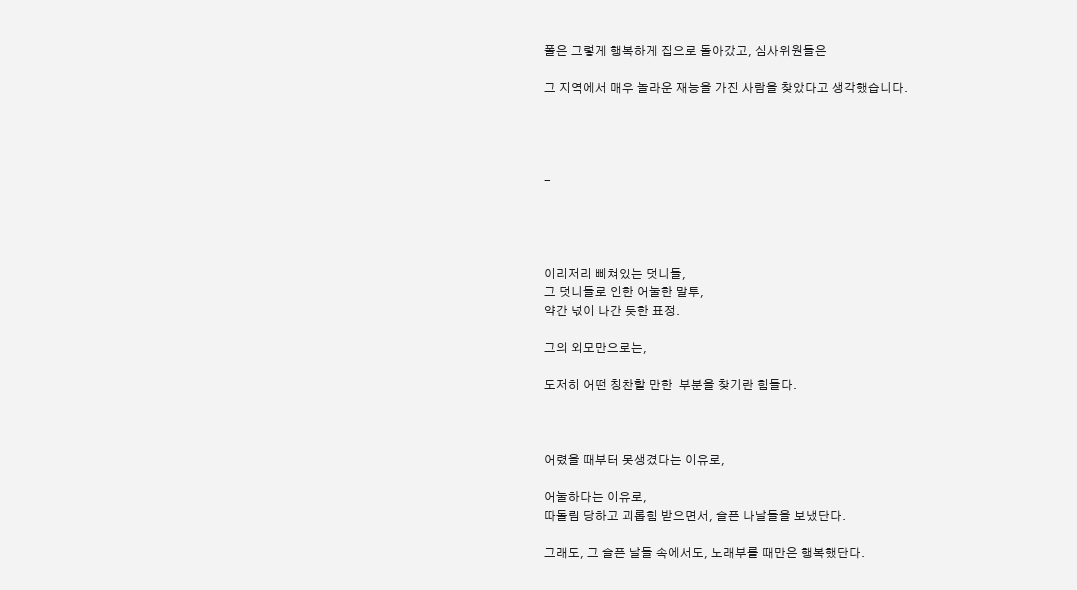폴은 그렇게 행복하게 집으로 돌아갔고, 심사위원들은

그 지역에서 매우 놀라운 재능을 가진 사람을 찾았다고 생각했습니다.




-




이리저리 삐쳐있는 덧니들,
그 덧니들로 인한 어눌한 말투,
약간 넋이 나간 듯한 표정.

그의 외모만으로는,

도저히 어떤 칭찬할 만한  부분을 찾기란 힘들다.



어렸을 때부터 못생겼다는 이유로,

어눌하다는 이유로,
따돌림 당하고 괴롭힘 받으면서, 슬픈 나날들을 보냈단다.

그래도, 그 슬픈 날들 속에서도, 노래부를 때만은 행복했단다.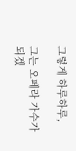그렇게 하루하루,

그는 오페라 가수가 되겠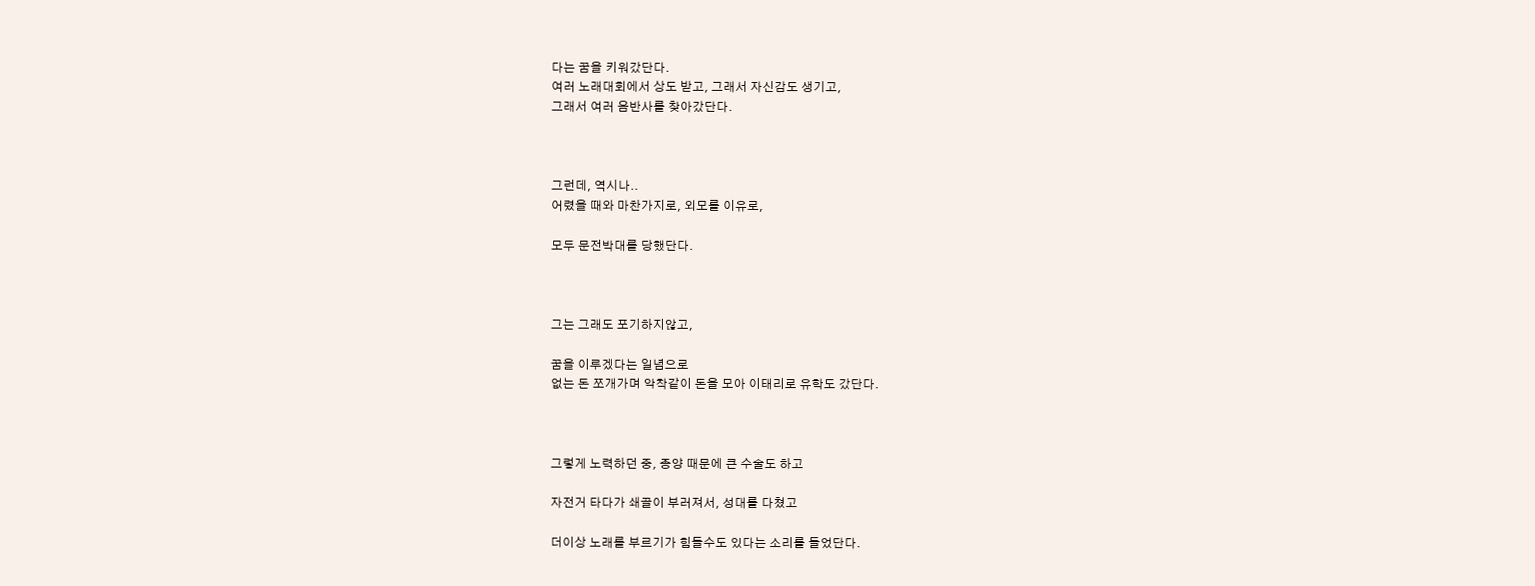다는 꿈을 키워갔단다.
여러 노래대회에서 상도 받고, 그래서 자신감도 생기고,
그래서 여러 음반사를 찾아갔단다.



그런데, 역시나..
어렸을 때와 마찬가지로, 외모를 이유로,

모두 문전박대를 당했단다.



그는 그래도 포기하지않고,

꿈을 이루겠다는 일념으로
없는 돈 쪼개가며 악착같이 돈을 모아 이태리로 유학도 갔단다.



그렇게 노력하던 중, 종양 때문에 큰 수술도 하고

자전거 타다가 쇄골이 부러져서, 성대를 다쳤고

더이상 노래를 부르기가 힘들수도 있다는 소리를 들었단다.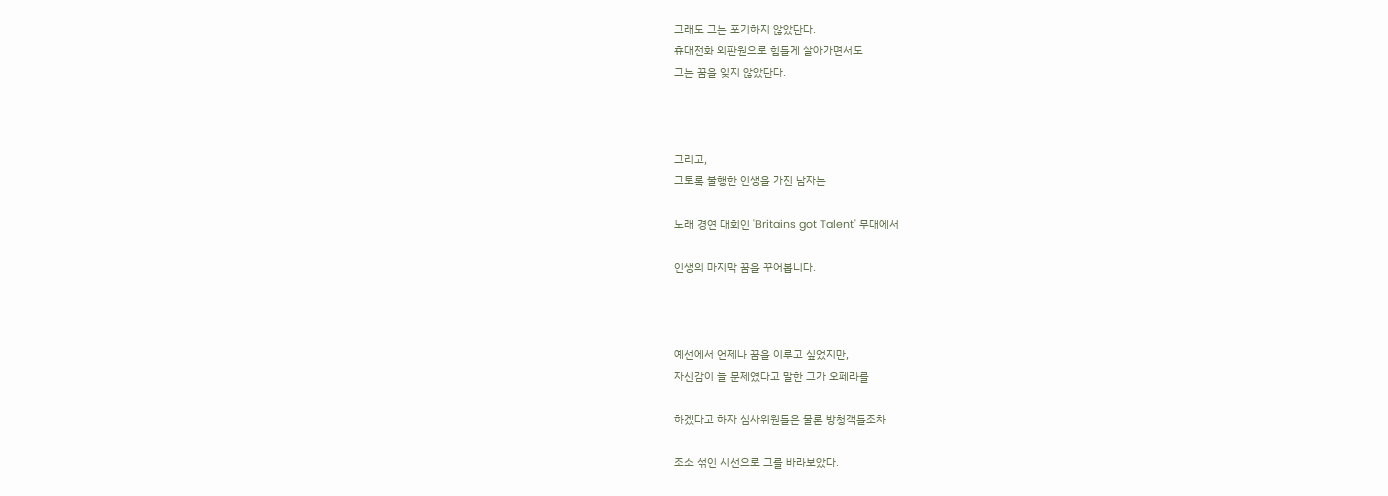그래도 그는 포기하지 않았단다.
휴대전화 외판원으로 힘들게 살아가면서도
그는 꿈을 잊지 않았단다.



그리고,
그토록 불행한 인생을 가진 남자는

노래 경연 대회인 'Britains got Talent' 무대에서

인생의 마지막 꿈을 꾸어봅니다.



예선에서 언제나 꿈을 이루고 싶었지만,
자신감이 늘 문제였다고 말한 그가 오페라를

하겠다고 하자 심사위원들은 물론 방청객들조차

조소 섞인 시선으로 그를 바라보았다.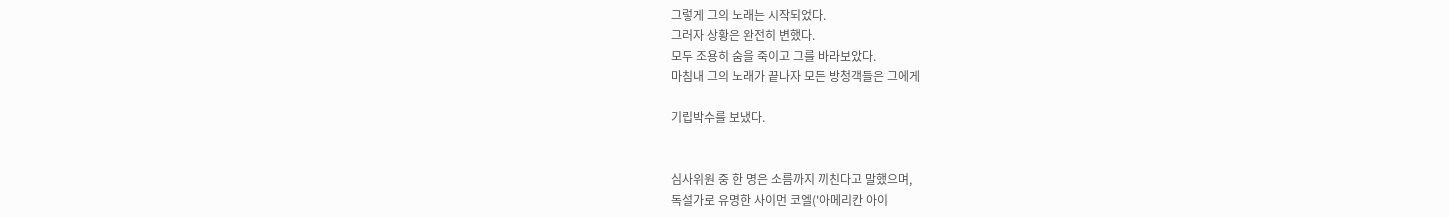그렇게 그의 노래는 시작되었다.
그러자 상황은 완전히 변했다.
모두 조용히 숨을 죽이고 그를 바라보았다.
마침내 그의 노래가 끝나자 모든 방청객들은 그에게

기립박수를 보냈다.


심사위원 중 한 명은 소름까지 끼친다고 말했으며,
독설가로 유명한 사이먼 코엘('아메리칸 아이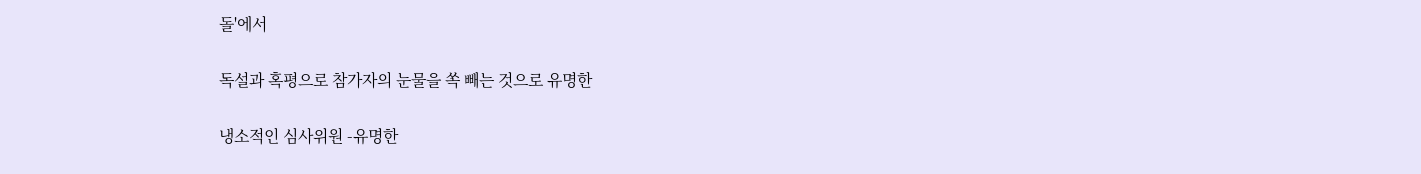돌'에서

독설과 혹평으로 참가자의 눈물을 쏙 빼는 것으로 유명한

냉소적인 심사위원 -유명한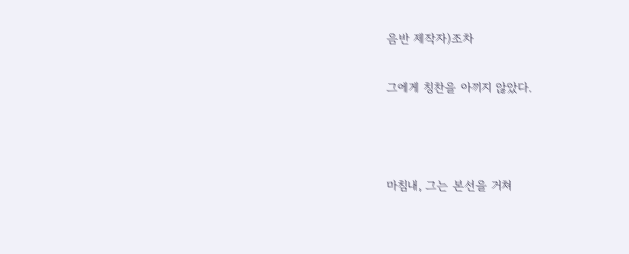음반 제작자)조차

그에게 칭찬을 아끼지 않았다.



마침내, 그는 본선을 거쳐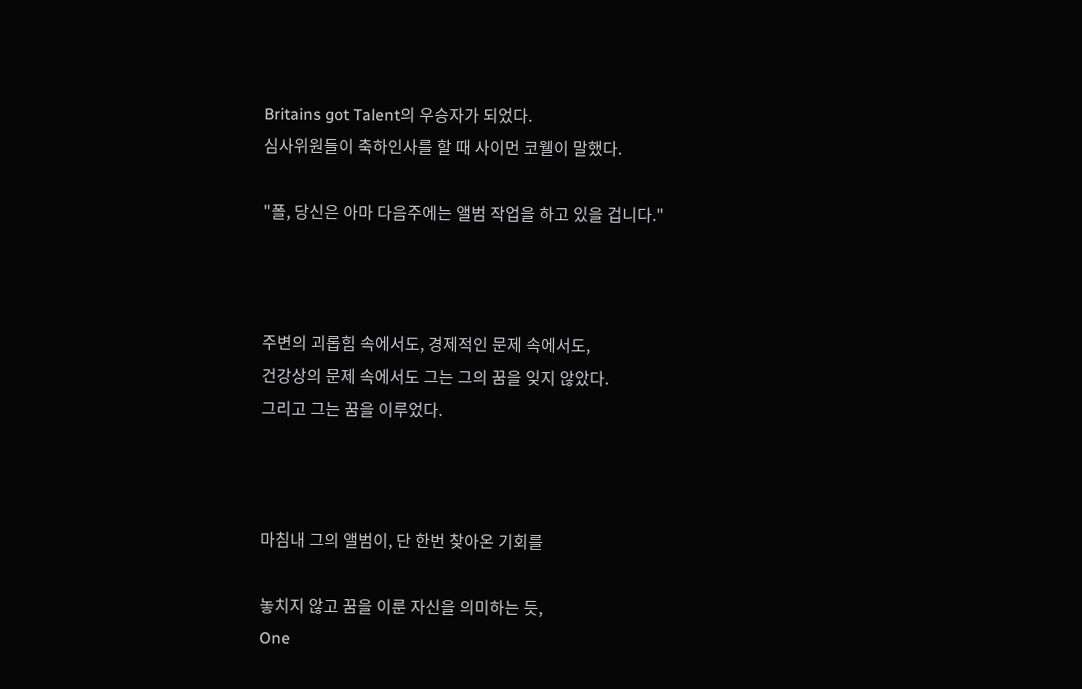Britains got Talent의 우승자가 되었다.
심사위원들이 축하인사를 할 때 사이먼 코웰이 말했다.

"폴, 당신은 아마 다음주에는 앨범 작업을 하고 있을 겁니다."



주변의 괴롭힘 속에서도, 경제적인 문제 속에서도,
건강상의 문제 속에서도 그는 그의 꿈을 잊지 않았다.
그리고 그는 꿈을 이루었다.



마침내 그의 앨범이, 단 한번 찾아온 기회를

놓치지 않고 꿈을 이룬 자신을 의미하는 듯,
One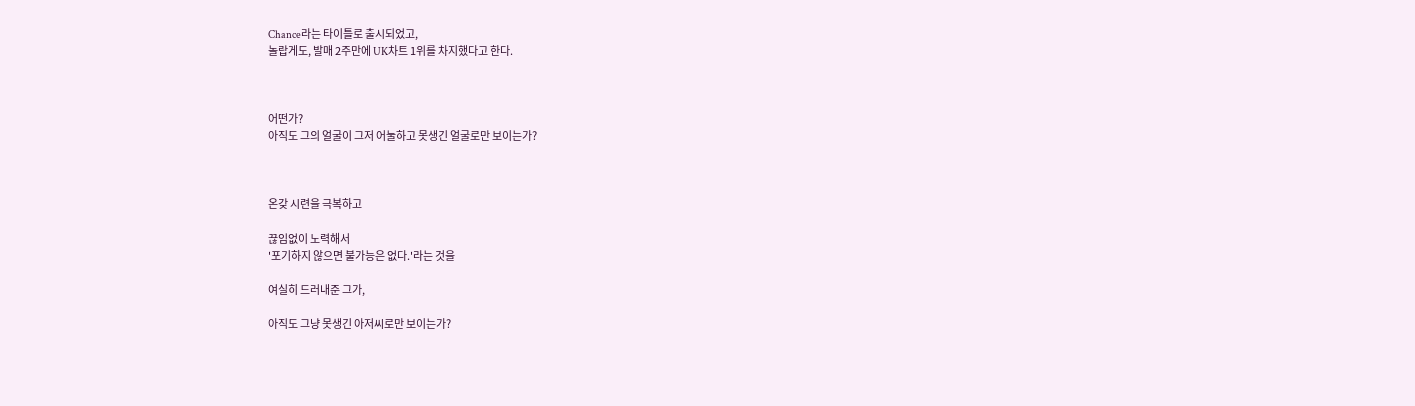Chance라는 타이틀로 출시되었고,
놀랍게도, 발매 2주만에 UK차트 1위를 차지했다고 한다.



어떤가?
아직도 그의 얼굴이 그저 어눌하고 못생긴 얼굴로만 보이는가?



온갖 시련을 극복하고

끊임없이 노력해서
'포기하지 않으면 불가능은 없다.'라는 것을

여실히 드러내준 그가,

아직도 그냥 못생긴 아저씨로만 보이는가?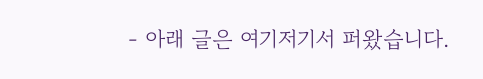- 아래 글은 여기저기서 퍼왔습니다.